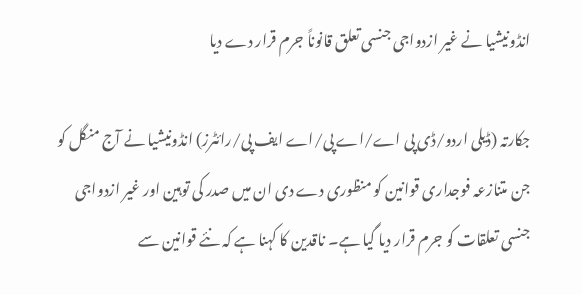انڈونیشیا نے غیر ازدواجی جنسی تعلق قانوناً جرم قرار دے دیا

جکارتہ (ڈیلی اردو/ڈی پی اے/اے پی/اے ایف پی/رائٹرز) انڈونیشیا نے آج منگل کو جن متنازعہ فوجداری قوانین کو منظوری دے دی ان میں صدر کی توہین اور غیر ازدواجی جنسی تعلقات کو جرم قرار دیا گیا ہے۔ ناقدین کا کہنا ہے کہ نئے قوانین سے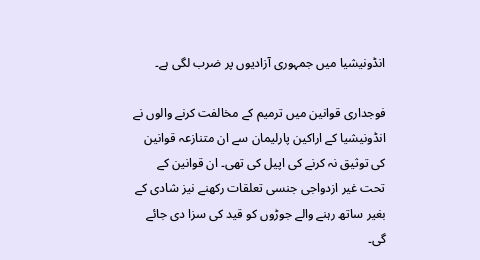انڈونیشیا میں جمہوری آزادیوں پر ضرب لگی ہے۔

فوجداری قوانین میں ترمیم کے مخالفت کرنے والوں نے انڈونیشیا کے اراکین پارلیمان سے ان متنازعہ قوانین کی توثیق نہ کرنے کی اپیل کی تھی۔ ان قوانین کے تحت غیر ازدواجی جنسی تعلقات رکھنے نیز شادی کے بغیر ساتھ رہنے والے جوڑوں کو قید کی سزا دی جائے گی۔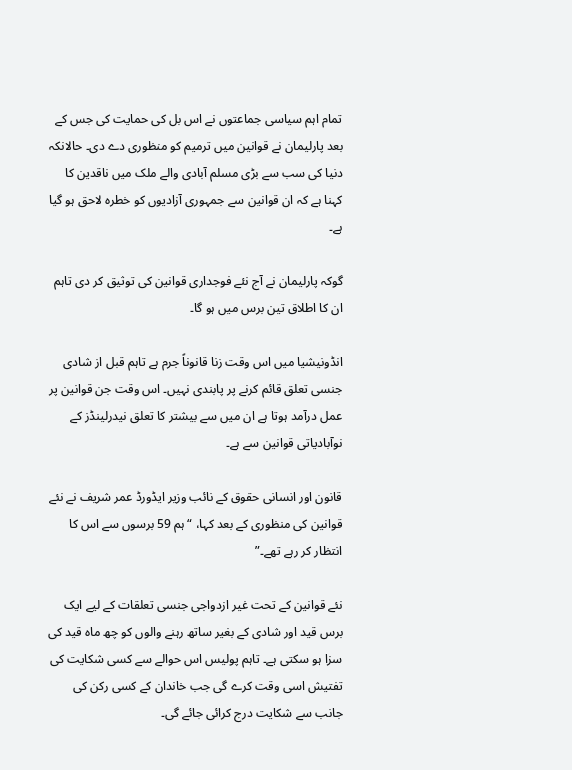تمام اہم سیاسی جماعتوں نے اس بل کی حمایت کی جس کے بعد پارلیمان نے قوانین میں ترمیم کو منظوری دے دی۔ حالانکہ دنیا کی سب سے بڑی مسلم آبادی والے ملک میں ناقدین کا کہنا ہے کہ ان قوانین سے جمہوری آزادیوں کو خطرہ لاحق ہو گیا ہے۔

گوکہ پارلیمان نے آج نئے فوجداری قوانین کی توثیق کر دی تاہم ان کا اطلاق تین برس میں ہو گا۔

انڈونیشیا میں اس وقت زنا قانوناً جرم ہے تاہم قبل از شادی جنسی تعلق قائم کرنے پر پابندی نہیں۔ اس وقت جن قوانین پر عمل درآمد ہوتا ہے ان میں سے بیشتر کا تعلق نیدرلینڈز کے نوآبادیاتی قوانین سے ہے۔

قانون اور انسانی حقوق کے نائب وزیر ایڈورڈ عمر شریف نے نئے قوانین کی منظوری کے بعد کہا، “ہم 59 برسوں سے اس کا انتظار کر رہے تھے۔”

نئے قوانین کے تحت غیر ازدواجی جنسی تعلقات کے لیے ایک برس قید اور شادی کے بغیر ساتھ رہنے والوں کو چھ ماہ قید کی سزا ہو سکتی ہے۔ تاہم پولیس اس حوالے سے کسی شکایت کی تفتیش اسی وقت کرے گی جب خاندان کے کسی رکن کی جانب سے شکایت درج کرائی جائے گی۔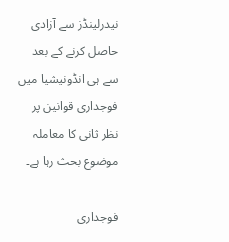نیدرلینڈز سے آزادی حاصل کرنے کے بعد سے ہی انڈونیشیا میں فوجداری قوانین پر نظر ثانی کا معاملہ موضوع بحث رہا ہے۔

فوجداری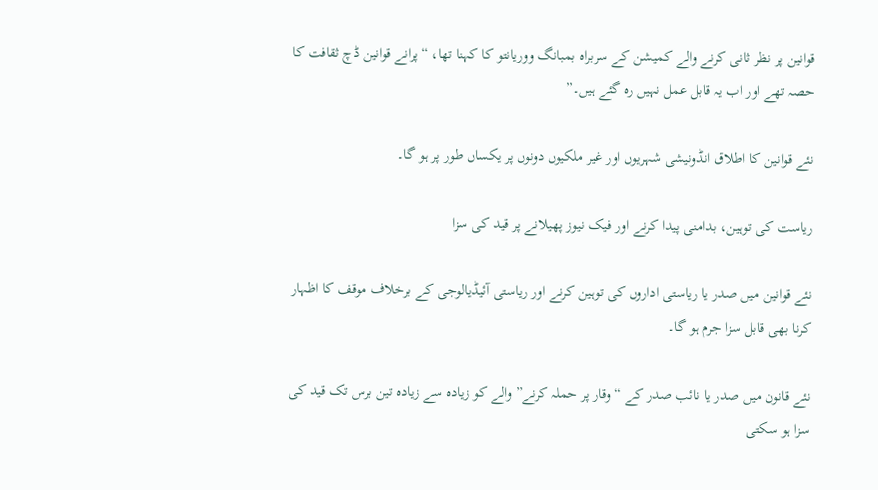قوانین پر نظر ثانی کرنے والے کمیشن کے سربراہ بمبانگ ووریانتو کا کہنا تھا، “پرانے قوانین ڈچ ثقافت کا حصہ تھے اور اب یہ قابل عمل نہیں رہ گئے ہیں۔”

نئے قوانین کا اطلاق انڈونیشی شہریوں اور غیر ملکیوں دونوں پر یکساں طور پر ہو گا۔

ریاست کی توہین، بدامنی پیدا کرنے اور فیک نیوز پھیلانے پر قید کی سزا

نئے قوانین میں صدر یا ریاستی اداروں کی توہین کرنے اور ریاستی آئیڈیالوجی کے برخلاف موقف کا اظہار کرنا بھی قابل سزا جرم ہو گا۔

نئے قانون میں صدر یا نائب صدر کے “وقار پر حملہ کرنے” والے کو زیادہ سے زیادہ تین برس تک قید کی سزا ہو سکتی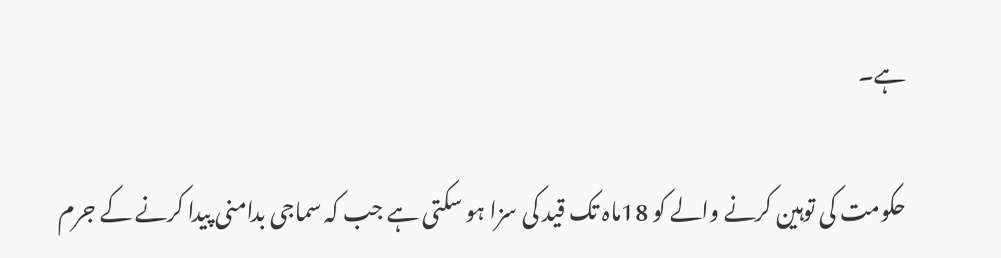ہے۔

حکومت کی توہین کرنے والے کو 18ماہ تک قید کی سزا ہو سکتی ہے جب کہ سماجی بدامنی پیدا کرنے کے جرم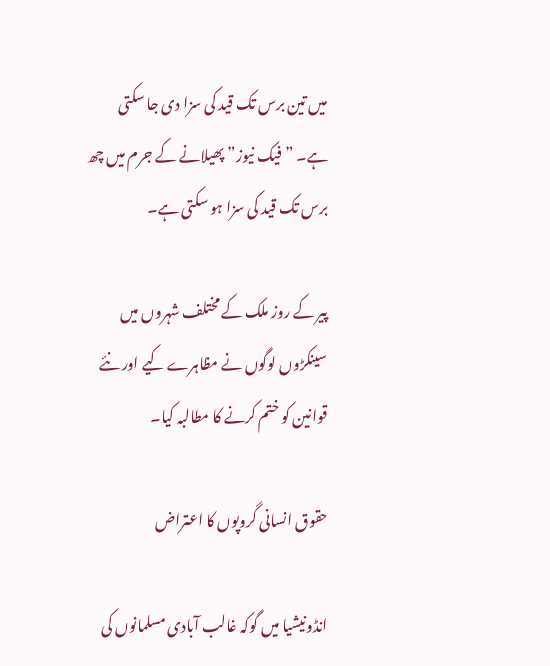میں تین برس تک قید کی سزا دی جا سکتی ہے۔ ” فیک نیوز” پھیلانے کے جرم میں چھ برس تک قید کی سزا ہو سکتی ہے۔

پیر کے روز ملک کے مختلف شہروں میں سینکڑوں لوگوں نے مظاہرے کیے اور نئے قوانین کو ختم کرنے کا مطالبہ کیا۔

حقوق انسانی گروپوں کا اعتراض

انڈونیشیا میں گوکہ غالب آبادی مسلمانوں کی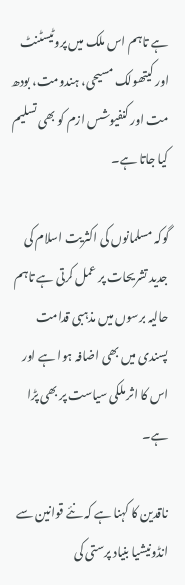ہے تاہم اس ملک میں پروٹیسٹنٹ اور کیتھولک مسیحی، ہندومت، بودھ مت اور کنفیوشس ازم کو بھی تسلیم کیا جاتا ہے۔

گوکہ مسلمانوں کی اکثریت اسلام کی جدید تشریحات پر عمل کرتی ہے تاہم حالیہ برسوں میں مذہبی قدامت پسندی میں بھی اضافہ ہوا ہے اور اس کا اثر ملکی سیاست پر بھی پڑا ہے۔

ناقدین کا کہنا ہے کہ نئے قوانین سے انڈونیشیا بنیاد پرستی کی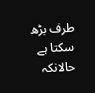طرف بڑھ سکتا ہے حالانکہ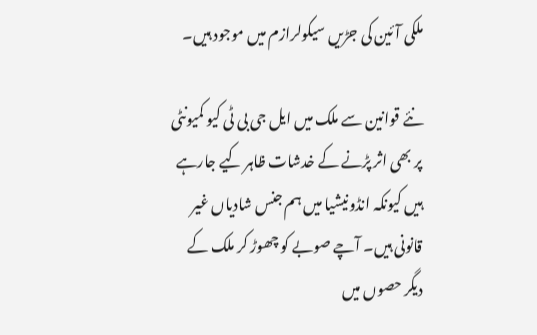ملکی آئین کی جڑیں سیکولرازم میں موجود ہیں۔

نئے قوانین سے ملک میں ایل جی بی ٹی کیو کمیونٹی پر بھی اثر پڑنے کے خدشات ظاہر کیے جارہے ہیں کیونکہ انڈونیشیا میں ہم جنس شادیاں غیر قانونی ہیں۔ آچے صوبے کو چھوڑ کر ملک کے دیگر حصوں میں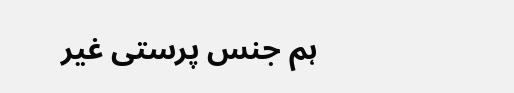ہم جنس پرستی غیر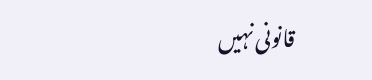قانونی نہیں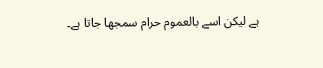ہے لیکن اسے بالعموم حرام سمجھا جاتا ہے۔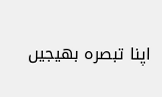اپنا تبصرہ بھیجیں